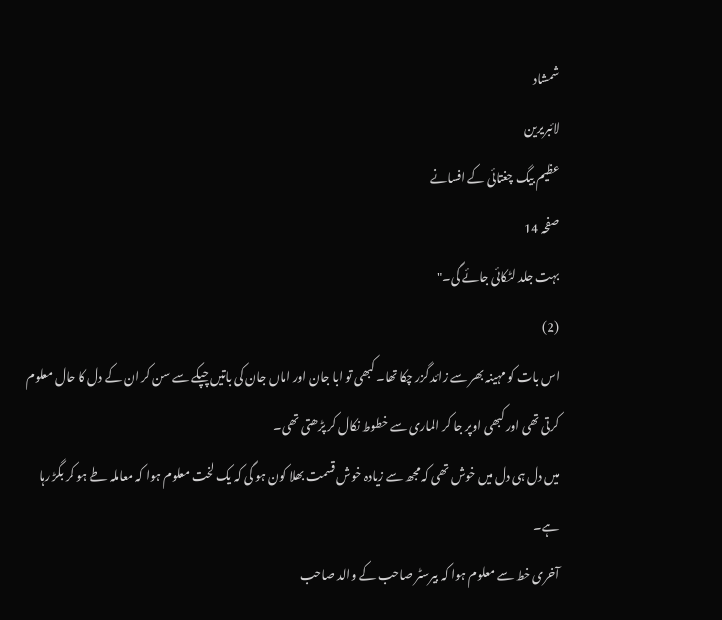شمشاد
لائبریرین
عظیم بیگ چغتائی کے افسانے
صفحہ 14
بہت جلد لٹکائی جائے گی۔"
(2)
اس بات کو مہینہ بھر سے زائد گزر چکا تھا۔ کبھی تو ابا جان اور اماں جان کی باتیں چپکے سے سن کر ان کے دل کا حال معلوم کرتی تھی اور کبھی اوپر جا کر الماری سے خطوط نکال کر پڑھتی تھی۔
میں دل ہی دل میں خوش تھی کہ مجھ سے زیادہ خوش قسمت بھلا کون ہو گی کہ یک لخت معلوم ہوا کہ معاملہ طے ہو کر بگڑ رہا ہے۔
آخری خط سے معلوم ہوا کہ بیرسٹر صاحب کے والد صاحب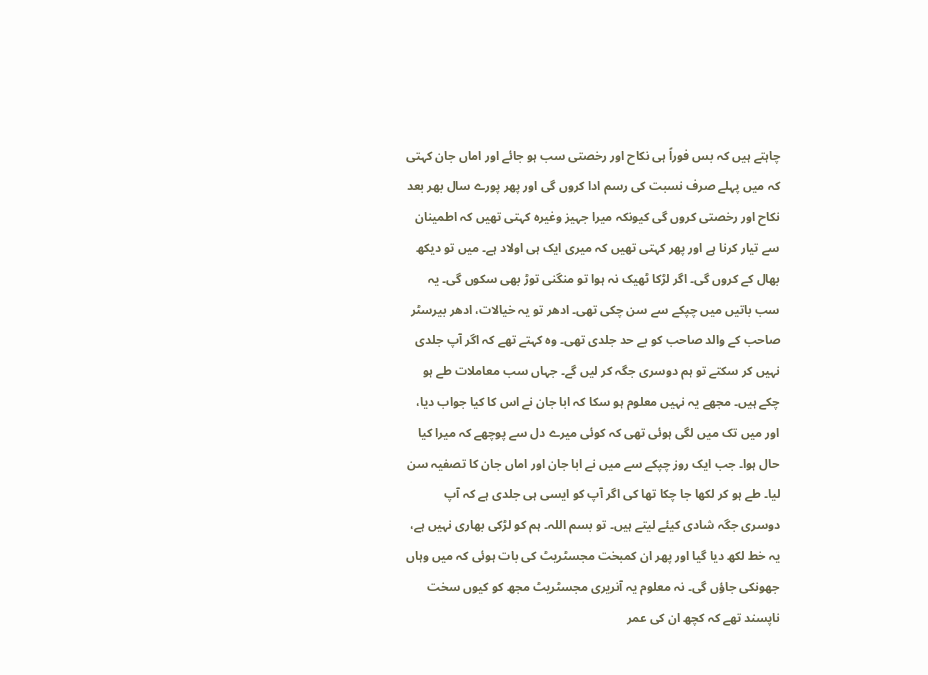چاہتے ہیں کہ بس فوراً ہی نکاح اور رخصتی سب ہو جائے اور اماں جان کہتی کہ میں پہلے صرف نسبت کی رسم ادا کروں گی اور پھر پورے سال بھر بعد نکاح اور رخصتی کروں گی کیونکہ میرا جہیز وغیرہ کہتی تھیں کہ اطمینان سے تیار کرنا ہے اور پھر کہتی تھیں کہ میری ایک ہی اولاد ہے۔ میں تو دیکھ بھال کے کروں گی۔ اگر لڑکا ٹھیک نہ ہوا تو منگنی توڑ بھی سکوں گی۔ یہ سب باتیں میں چپکے سے سن چکی تھی۔ ادھر تو یہ خیالات، ادھر بیرسٹر صاحب کے والد صاحب کو بے حد جلدی تھی۔ وہ کہتے تھے کہ اگر آپ جلدی نہیں کر سکتے تو ہم دوسری جگہ کر لیں گے۔ جہاں سب معاملات طے ہو چکے ہیں۔ مجھے یہ نہیں معلوم ہو سکا کہ ابا جان نے اس کا کیا جواب دیا، اور میں تک میں لگی ہوئی تھی کہ کوئی میرے دل سے پوچھے کہ میرا کیا حال ہوا۔ جب ایک روز چپکے سے میں نے ابا جان اور اماں جان کا تصفیہ سن لیا۔ طے ہو کر لکھا جا چکا تھا کی اگر آپ کو ایسی ہی جلدی ہے کہ آپ دوسری جگہ شادی کیئے لیتے ہیں۔ تو بسم اللہ۔ ہم کو لڑکی بھاری نہیں ہے، یہ خط لکھ دیا گیا اور پھر ان کمبخت مجسٹریٹ کی بات ہوئی کہ میں وہاں جھونکی جاؤں گی۔ نہ معلوم یہ آنریری مجسٹریٹ مجھ کو کیوں سخت ناپسند تھے کہ کچھ ان کی عمر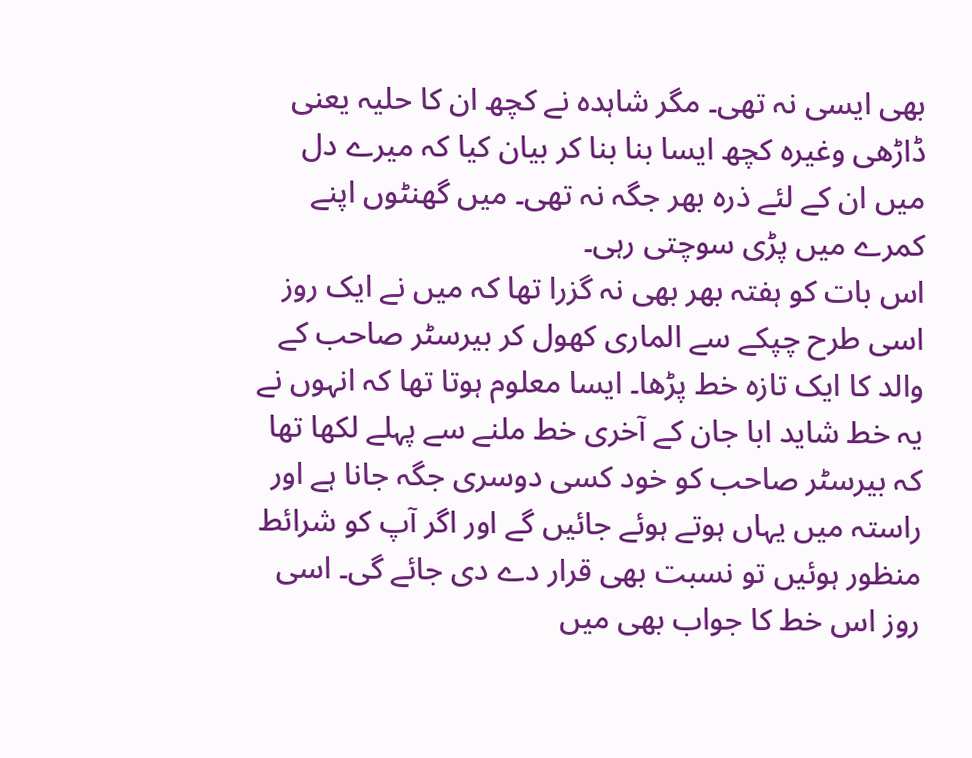بھی ایسی نہ تھی۔ مگر شاہدہ نے کچھ ان کا حلیہ یعنی ڈاڑھی وغیرہ کچھ ایسا بنا بنا کر بیان کیا کہ میرے دل میں ان کے لئے ذرہ بھر جگہ نہ تھی۔ میں گھنٹوں اپنے کمرے میں پڑی سوچتی رہی۔
اس بات کو ہفتہ بھر بھی نہ گزرا تھا کہ میں نے ایک روز اسی طرح چپکے سے الماری کھول کر بیرسٹر صاحب کے والد کا ایک تازہ خط پڑھا۔ ایسا معلوم ہوتا تھا کہ انہوں نے یہ خط شاید ابا جان کے آخری خط ملنے سے پہلے لکھا تھا کہ بیرسٹر صاحب کو خود کسی دوسری جگہ جانا ہے اور راستہ میں یہاں ہوتے ہوئے جائیں گے اور اگر آپ کو شرائط منظور ہوئیں تو نسبت بھی قرار دے دی جائے گی۔ اسی روز اس خط کا جواب بھی میں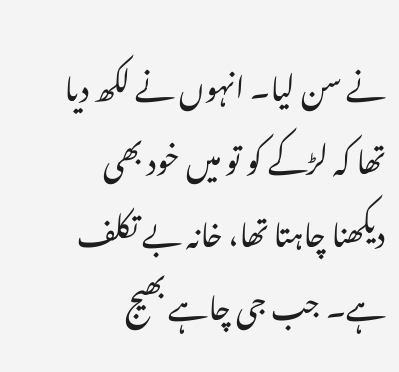نے سن لیا۔ انہوں نے لکھ دیا تھا کہ لڑکے کو تو میں خود بھی دیکھنا چاہتا تھا، خانہ بے تکلف ہے۔ جب جی چاہے بھیج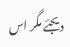دیجئے مگر اس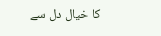کا خیال دل سے